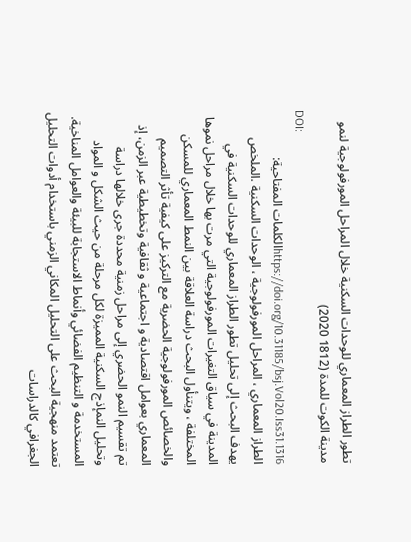تطور الطراز المعماري للوحدات السكنية خلال المراحل المورفولوجية لنمو مدينة الكوت للمدة (1812 2020)
DOI:
https://doi.org/10.31185/bsj.Vol20.Iss31.1316الكلمات المفتاحية:
الطراز المعماري ، المراحل المورفولوجية ، الوحدات السكنية .الملخص
يهدف البحث إلى تحليل تطور الطراز المعماري للوحدات السكنية في المدينة في سياق التغيرات المورفولوجية التي مرت بها خلال مراحل نموها المختلفة ، ويتنأول البحث دراسة العلاقة بين النمط المعماري للمسكن والخصائص المورفولوجية الحضرية مع التركيز على كيفية تأثر التصميم المعماري بعوامل اقتصادية و اجتماعية و ثقافية وتخطيطية عبر الزمن، إذ تم تقسيم النمو الحضري إلى مراحل زمنية محددة جرى خلالها دراسة وتحليل النمإذج السكنية المميزة لكل مرحلة من حيث الشكل و المواد المستخدمة و التنظيم الفضائي وأنماط الاستجابة للبيئة والعوامل المناخية.
تعتمد منهجية البحث على التحليل المكاني الزمني باستخدام أدوات التحليل الجغرافي كالدراسات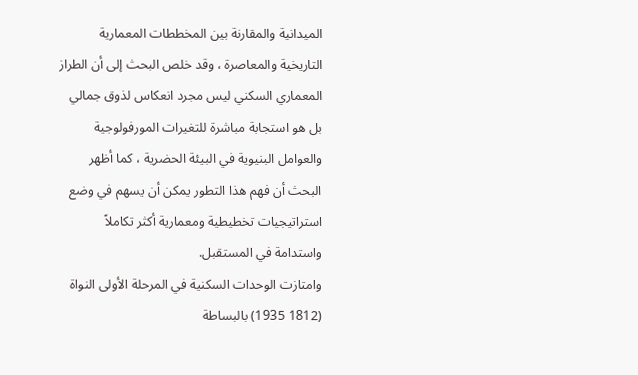الميدانية والمقارنة بين المخططات المعمارية التاريخية والمعاصرة ، وقد خلص البحث إلى أن الطراز المعماري السكني ليس مجرد انعكاس لذوق جمالي بل هو استجابة مباشرة للتغيرات المورفولوجية والعوامل البنيوية في البيئة الحضرية ، كما أظهر البحث أن فهم هذا التطور يمكن أن يسهم في وضع استراتيجيات تخطيطية ومعمارية أكثر تكاملاً واستدامة في المستقبل.
وامتازت الوحدات السكنية في المرحلة الأولى النواة (1812 1935) بالبساطة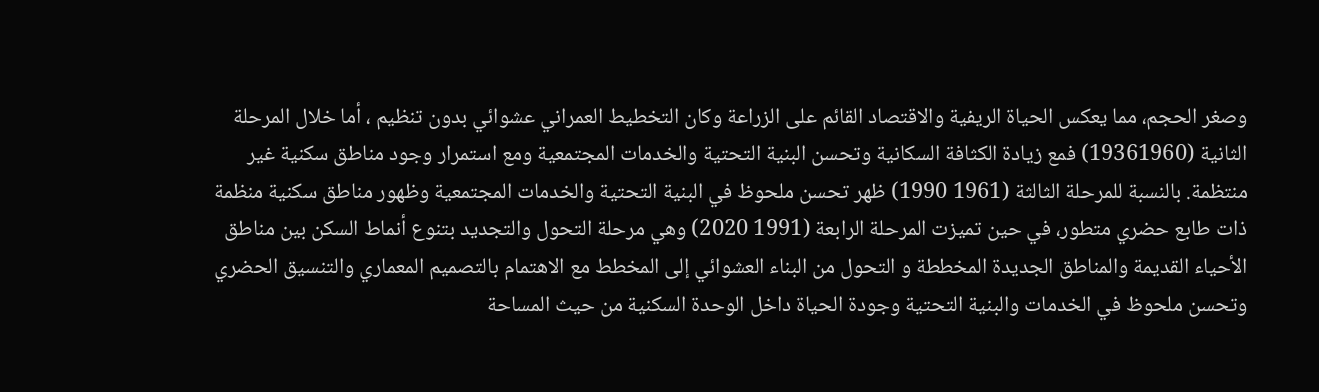وصغر الحجم، مما يعكس الحياة الريفية والاقتصاد القائم على الزراعة وكان التخطيط العمراني عشوائي بدون تنظيم ، أما خلال المرحلة الثانية (19361960) فمع زيادة الكثافة السكانية وتحسن البنية التحتية والخدمات المجتمعية ومع استمرار وجود مناطق سكنية غير منتظمة. بالنسبة للمرحلة الثالثة (1961 1990) ظهر تحسن ملحوظ في البنية التحتية والخدمات المجتمعية وظهور مناطق سكنية منظمة ذات طابع حضري متطور، في حين تميزت المرحلة الرابعة (1991 2020) وهي مرحلة التحول والتجديد بتنوع أنماط السكن بين مناطق الأحياء القديمة والمناطق الجديدة المخططة و التحول من البناء العشوائي إلى المخطط مع الاهتمام بالتصميم المعماري والتنسيق الحضري وتحسن ملحوظ في الخدمات والبنية التحتية وجودة الحياة داخل الوحدة السكنية من حيث المساحة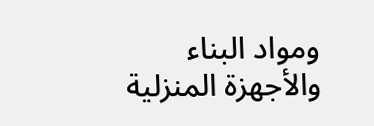ومواد البناء والأجهزة المنزلية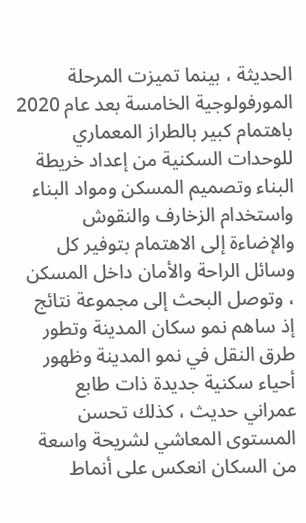الحديثة ، بينما تميزت المرحلة المورفولوجية الخامسة بعد عام 2020 باهتمام كبير بالطراز المعماري للوحدات السكنية من إعداد خريطة البناء وتصميم المسكن ومواد البناء واستخدام الزخارف والنقوش والإضاءة إلى الاهتمام بتوفير كل وسائل الراحة والأمان داخل المسكن ، وتوصل البحث إلى مجموعة نتائج إذ ساهم نمو سكان المدينة وتطور طرق النقل في نمو المدينة وظهور أحياء سكنية جديدة ذات طابع عمراني حديث ، كذلك تحسن المستوى المعاشي لشريحة واسعة من السكان انعكس على أنماط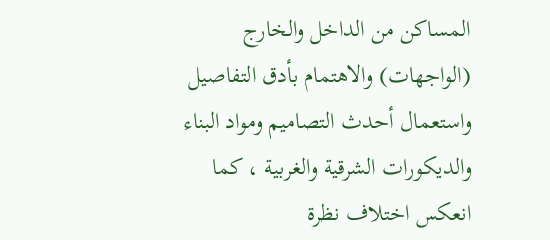المساكن من الداخل والخارج (الواجهات) والاهتمام بأدق التفاصيل واستعمال أحدث التصاميم ومواد البناء والديكورات الشرقية والغربية ، كما انعكس اختلاف نظرة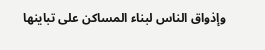وإذواق الناس لبناء المساكن على تباينها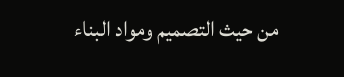من حيث التصميم ومواد البناء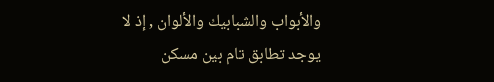والأبواب والشبابيك والألوان , إذ لا يوجد تطابق تام بين مسكن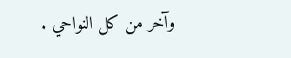وآخر من كل النواحي .